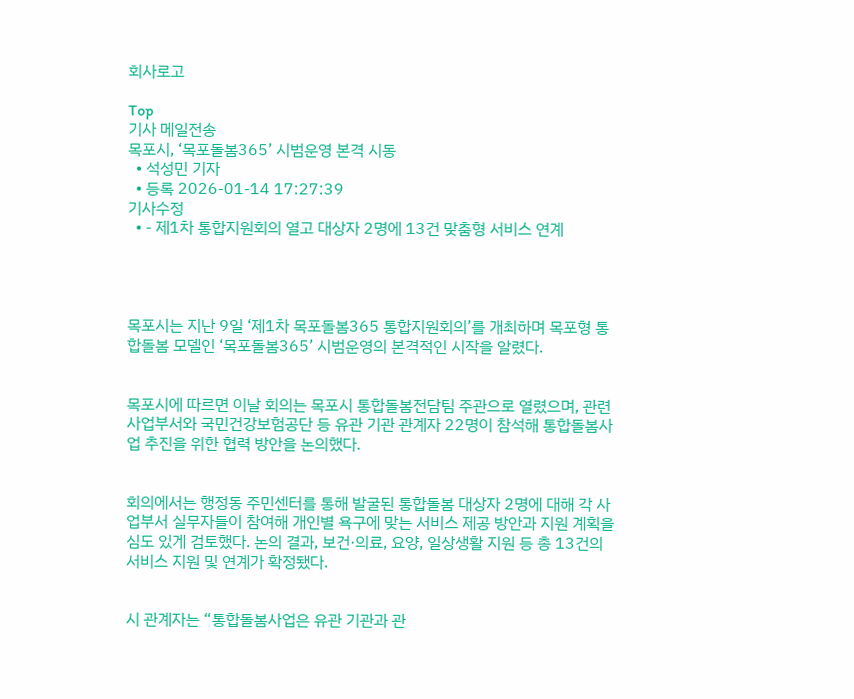회사로고

Top
기사 메일전송
목포시, ‘목포돌봄365’ 시범운영 본격 시동
  • 석성민 기자
  • 등록 2026-01-14 17:27:39
기사수정
  • - 제1차 통합지원회의 열고 대상자 2명에 13건 맞춤형 서비스 연계




목포시는 지난 9일 ‘제1차 목포돌봄365 통합지원회의’를 개최하며 목포형 통합돌봄 모델인 ‘목포돌봄365’ 시범운영의 본격적인 시작을 알렸다.


목포시에 따르면 이날 회의는 목포시 통합돌봄전담팀 주관으로 열렸으며, 관련 사업부서와 국민건강보험공단 등 유관 기관 관계자 22명이 참석해 통합돌봄사업 추진을 위한 협력 방안을 논의했다.


회의에서는 행정동 주민센터를 통해 발굴된 통합돌봄 대상자 2명에 대해 각 사업부서 실무자들이 참여해 개인별 욕구에 맞는 서비스 제공 방안과 지원 계획을 심도 있게 검토했다. 논의 결과, 보건·의료, 요양, 일상생활 지원 등 총 13건의 서비스 지원 및 연계가 확정됐다.


시 관계자는 “통합돌봄사업은 유관 기관과 관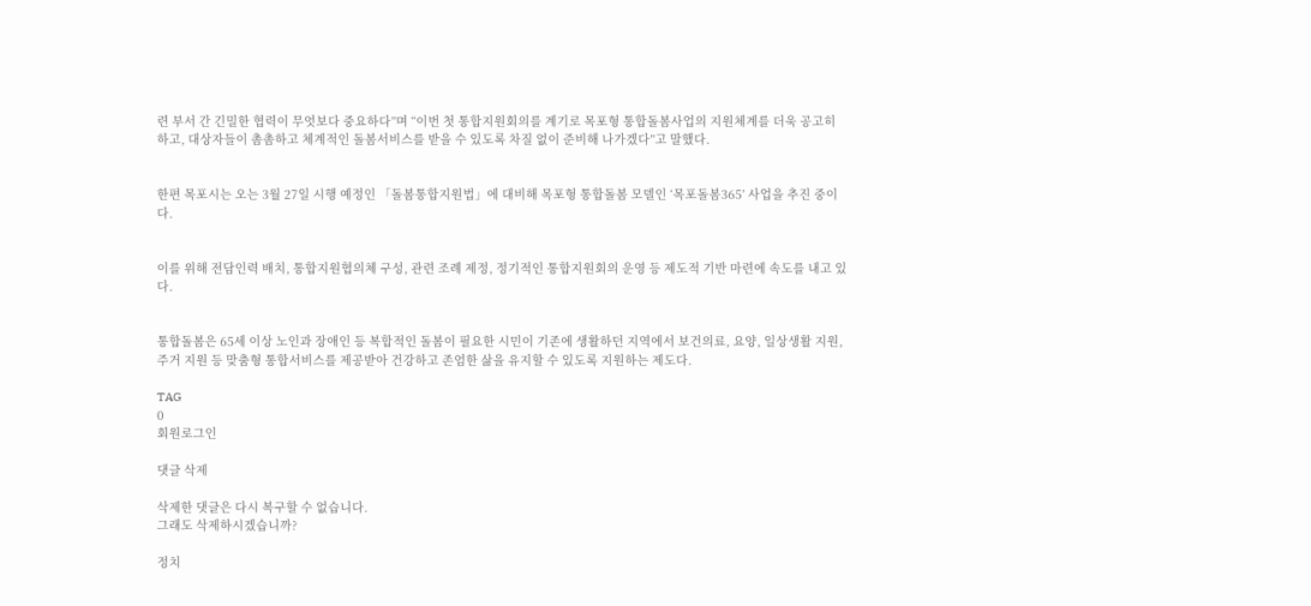련 부서 간 긴밀한 협력이 무엇보다 중요하다”며 “이번 첫 통합지원회의를 계기로 목포형 통합돌봄사업의 지원체계를 더욱 공고히 하고, 대상자들이 촘촘하고 체계적인 돌봄서비스를 받을 수 있도록 차질 없이 준비해 나가겠다”고 말했다.


한편 목포시는 오는 3월 27일 시행 예정인 「돌봄통합지원법」에 대비해 목포형 통합돌봄 모델인 ‘목포돌봄365’ 사업을 추진 중이다.


이를 위해 전담인력 배치, 통합지원협의체 구성, 관련 조례 제정, 정기적인 통합지원회의 운영 등 제도적 기반 마련에 속도를 내고 있다.


통합돌봄은 65세 이상 노인과 장애인 등 복합적인 돌봄이 필요한 시민이 기존에 생활하던 지역에서 보건의료, 요양, 일상생활 지원, 주거 지원 등 맞춤형 통합서비스를 제공받아 건강하고 존엄한 삶을 유지할 수 있도록 지원하는 제도다.

TAG
0
회원로그인

댓글 삭제

삭제한 댓글은 다시 복구할 수 없습니다.
그래도 삭제하시겠습니까?

정치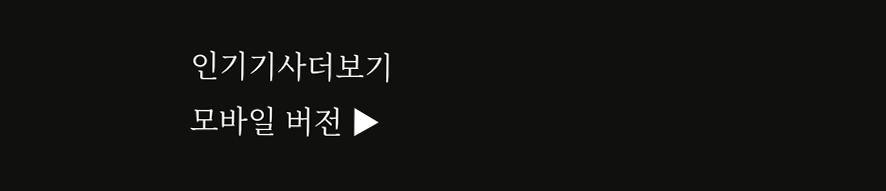인기기사더보기
모바일 버전 ▶